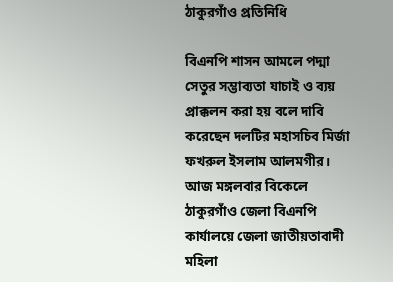ঠাকুরগাঁও প্রতিনিধি

বিএনপি শাসন আমলে পদ্মা সেতুর সম্ভাব্যতা যাচাই ও ব্যয় প্রাক্কলন করা হয় বলে দাবি করেছেন দলটির মহাসচিব মির্জা ফখরুল ইসলাম আলমগীর।
আজ মঙ্গলবার বিকেলে ঠাকুরগাঁও জেলা বিএনপি কার্যালয়ে জেলা জাতীয়তাবাদী মহিলা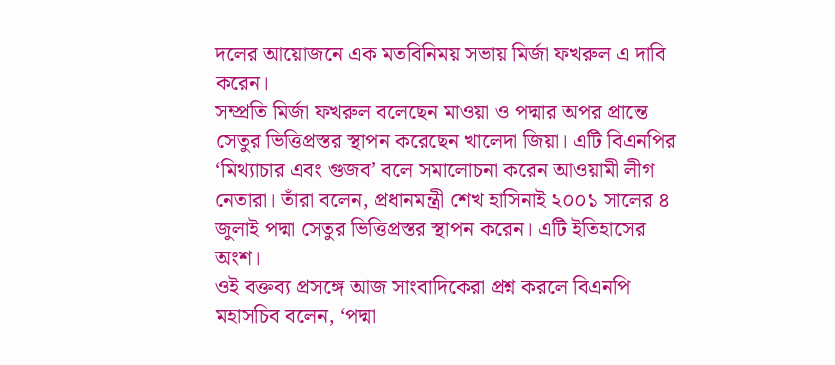দলের আয়োজনে এক মতবিনিময় সভায় মির্জা ফখরুল এ দাবি করেন।
সম্প্রতি মির্জা ফখরুল বলেছেন মাওয়া ও পদ্মার অপর প্রান্তে সেতুর ভিত্তিপ্রস্তর স্থাপন করেছেন খালেদা জিয়া। এটি বিএনপির ‘মিথ্যাচার এবং গুজব’ বলে সমালোচনা করেন আওয়ামী লীগ নেতারা। তাঁরা বলেন, প্রধানমন্ত্রী শেখ হাসিনাই ২০০১ সালের ৪ জুলাই পদ্মা সেতুর ভিত্তিপ্রস্তর স্থাপন করেন। এটি ইতিহাসের অংশ।
ওই বক্তব্য প্রসঙ্গে আজ সাংবাদিকেরা প্রশ্ন করলে বিএনপি মহাসচিব বলেন, ‘পদ্মা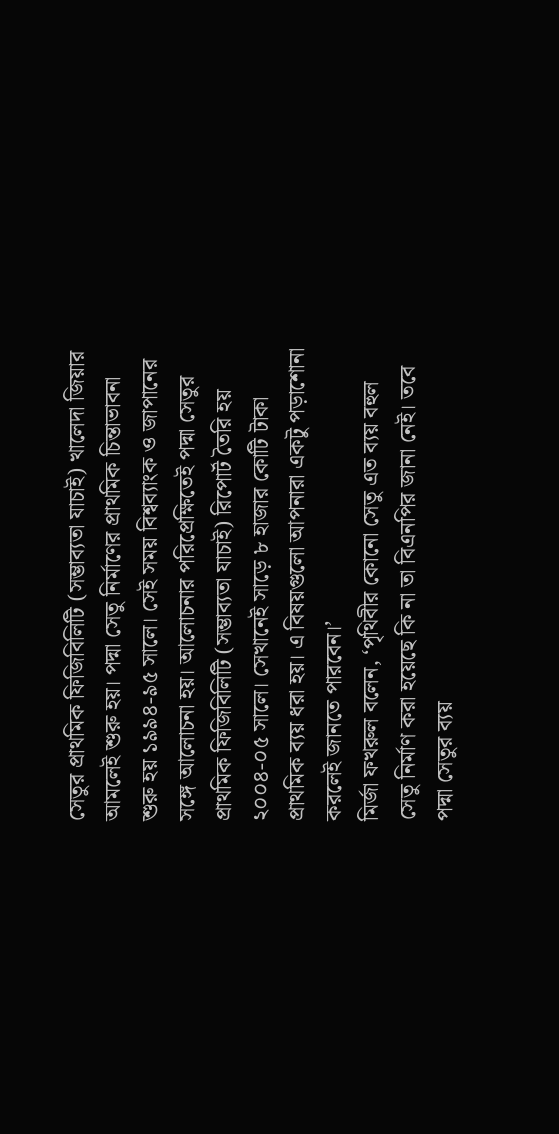সেতুর প্রাথমিক ফিজিবিলিটি (সম্ভাব্যতা যাচাই) খালেদা জিয়ার আমলেই শুরু হয়। পদ্মা সেতু নির্মাণের প্রাথমিক চিন্তাভাবনা শুরু হয় ১৯৯৪-৯৫ সালে। সেই সময় বিশ্বব্যাংক ও জাপানের সঙ্গে আলোচনা হয়। আলোচনার পরিপ্রেক্ষিতেই পদ্মা সেতুর প্রাথমিক ফিজিবিলিটি (সম্ভাব্যতা যাচাই) রিপোর্ট তৈরি হয় ২০০৪-০৫ সালে। সেখানেই সাড়ে ৮ হাজার কোটি টাকা প্রাথমিক ব্যয় ধরা হয়। এ বিষয়গুলো আপনারা একটু পড়াশোনা করলেই জানতে পারবেন।’
মির্জা ফখরুল বলেন, ‘পৃথিবীর কোনো সেতু এত ব্যয় বহুল সেতু নির্মাণ করা হয়েছে কি না তা বিএনপির জানা নেই। তবে পদ্মা সেতুর ব্যয়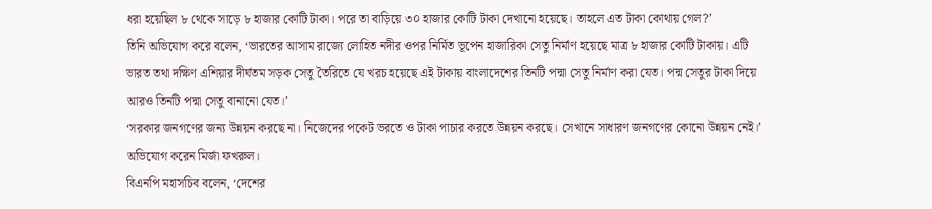ধরা হয়েছিল ৮ থেকে সাড়ে ৮ হাজার কোটি টাকা। পরে তা বাড়িয়ে ৩০ হাজার কোটি টাকা দেখানো হয়েছে। তাহলে এত টাকা কোথায় গেল?’
তিনি অভিযোগ করে বলেন, ‘ভারতের আসাম রাজ্যে লোহিত নদীর ওপর নির্মিত ভূপেন হাজারিকা সেতু নির্মাণ হয়েছে মাত্র ৮ হাজার কোটি টাকায়। এটি ভারত তথা দক্ষিণ এশিয়ার দীর্ঘতম সড়ক সেতু তৈরিতে যে খরচ হয়েছে এই টাকায় বাংলাদেশের তিনটি পদ্মা সেতু নির্মাণ করা যেত। পদ্ম সেতুর টাকা দিয়ে আরও তিনটি পদ্মা সেতু বানানো যেত।’
‘সরকার জনগণের জন্য উন্নয়ন করছে না। নিজেদের পকেট ভরতে ও টাকা পাচার করতে উন্নয়ন করছে। সেখানে সাধারণ জনগণের কোনো উন্নয়ন নেই।’ অভিযোগ করেন মির্জা ফখরুল।
বিএনপি মহাসচিব বলেন, ‘দেশের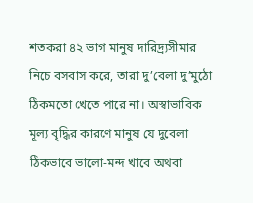শতকরা ৪২ ভাগ মানুষ দারিদ্র্যসীমার নিচে বসবাস করে, তারা দু’বেলা দু’মুঠো ঠিকমতো খেতে পারে না। অস্বাভাবিক মূল্য বৃদ্ধির কারণে মানুষ যে দুবেলা ঠিকভাবে ভালো-মন্দ খাবে অথবা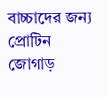বাচ্চাদের জন্য প্রোটিন জোগাড়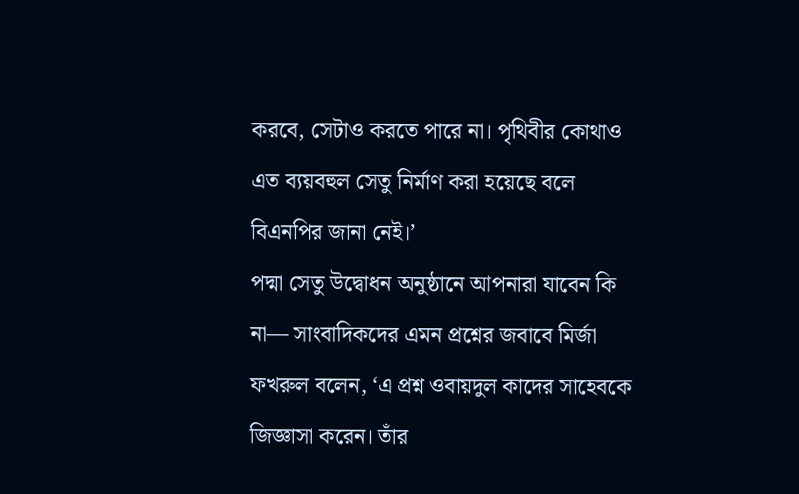করবে, সেটাও করতে পারে না। পৃথিবীর কোথাও এত ব্যয়বহুল সেতু নির্মাণ করা হয়েছে বলে বিএনপির জানা নেই।’
পদ্মা সেতু উদ্বোধন অনুষ্ঠানে আপনারা যাবেন কি না— সাংবাদিকদের এমন প্রশ্নের জবাবে মির্জা ফখরুল বলেন, ‘এ প্রশ্ন ওবায়দুল কাদের সাহেবকে জিজ্ঞাসা করেন। তাঁর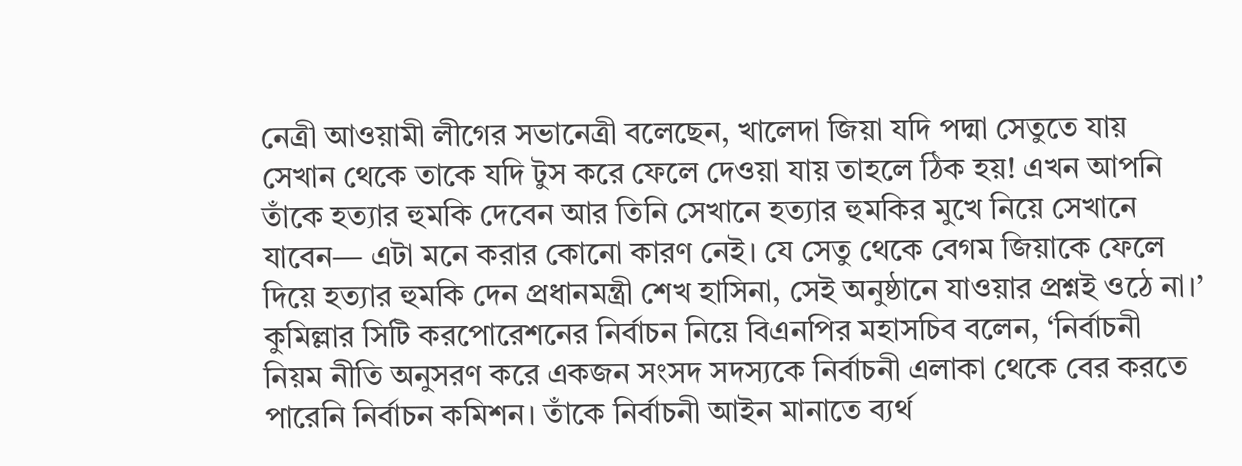নেত্রী আওয়ামী লীগের সভানেত্রী বলেছেন, খালেদা জিয়া যদি পদ্মা সেতুতে যায় সেখান থেকে তাকে যদি টুস করে ফেলে দেওয়া যায় তাহলে ঠিক হয়! এখন আপনি তাঁকে হত্যার হুমকি দেবেন আর তিনি সেখানে হত্যার হুমকির মুখে নিয়ে সেখানে যাবেন— এটা মনে করার কোনো কারণ নেই। যে সেতু থেকে বেগম জিয়াকে ফেলে দিয়ে হত্যার হুমকি দেন প্রধানমন্ত্রী শেখ হাসিনা, সেই অনুষ্ঠানে যাওয়ার প্রশ্নই ওঠে না।’
কুমিল্লার সিটি করপোরেশনের নির্বাচন নিয়ে বিএনপির মহাসচিব বলেন, ‘নির্বাচনী নিয়ম নীতি অনুসরণ করে একজন সংসদ সদস্যকে নির্বাচনী এলাকা থেকে বের করতে পারেনি নির্বাচন কমিশন। তাঁকে নির্বাচনী আইন মানাতে ব্যর্থ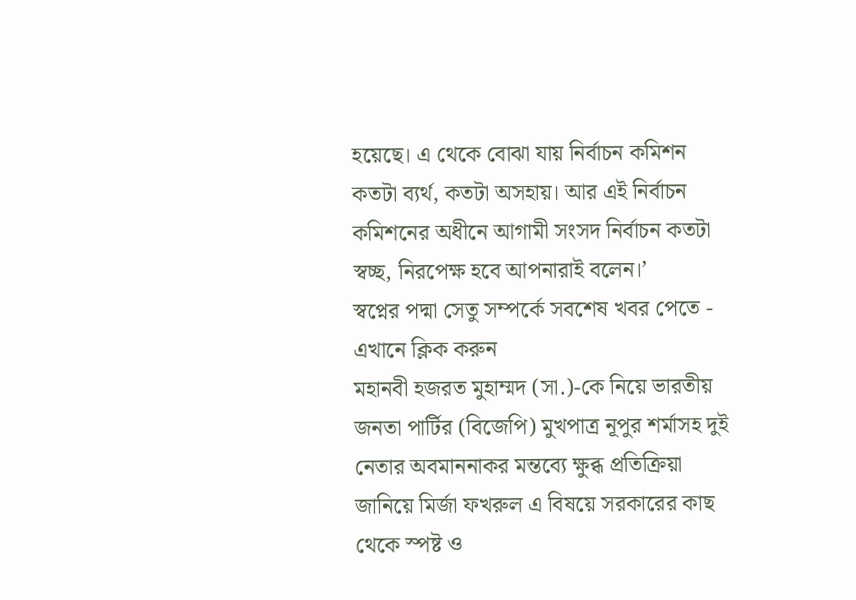হয়েছে। এ থেকে বোঝা যায় নির্বাচন কমিশন কতটা ব্যর্থ, কতটা অসহায়। আর এই নির্বাচন কমিশনের অধীনে আগামী সংসদ নির্বাচন কতটা স্বচ্ছ, নিরপেক্ষ হবে আপনারাই বলেন।’
স্বপ্নের পদ্মা সেতু সম্পর্কে সবশেষ খবর পেতে - এখানে ক্লিক করুন
মহানবী হজরত মুহাম্মদ (সা.)-কে নিয়ে ভারতীয় জনতা পার্টির (বিজেপি) মুখপাত্র নূপুর শর্মাসহ দুই নেতার অবমাননাকর মন্তব্যে ক্ষুব্ধ প্রতিক্রিয়া জানিয়ে মির্জা ফখরুল এ বিষয়ে সরকারের কাছ থেকে স্পষ্ট ও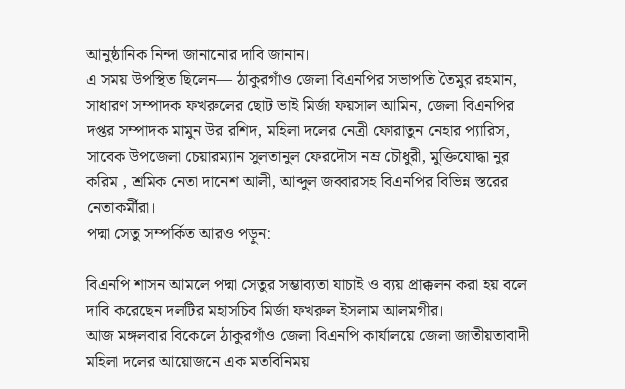আনুষ্ঠানিক নিন্দা জানানোর দাবি জানান।
এ সময় উপস্থিত ছিলেন— ঠাকুরগাঁও জেলা বিএনপির সভাপতি তৈমুর রহমান, সাধারণ সম্পাদক ফখরুলের ছোট ভাই মির্জা ফয়সাল আমিন, জেলা বিএনপির দপ্তর সম্পাদক মামুন উর রশিদ, মহিলা দলের নেত্রী ফোরাতুন নেহার প্যারিস, সাবেক উপজেলা চেয়ারম্যান সুলতানুল ফেরদৌস নম্র চৌধুরী, মুক্তিযোদ্ধা নুর করিম , শ্রমিক নেতা দানেশ আলী, আব্দুল জব্বারসহ বিএনপির বিভিন্ন স্তরের নেতাকর্মীরা।
পদ্মা সেতু সম্পর্কিত আরও পড়ুন:

বিএনপি শাসন আমলে পদ্মা সেতুর সম্ভাব্যতা যাচাই ও ব্যয় প্রাক্কলন করা হয় বলে দাবি করেছেন দলটির মহাসচিব মির্জা ফখরুল ইসলাম আলমগীর।
আজ মঙ্গলবার বিকেলে ঠাকুরগাঁও জেলা বিএনপি কার্যালয়ে জেলা জাতীয়তাবাদী মহিলা দলের আয়োজনে এক মতবিনিময়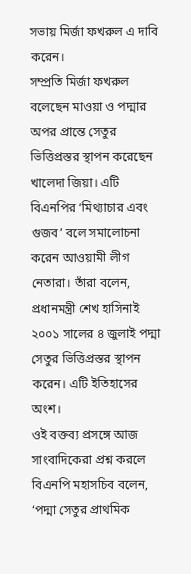সভায় মির্জা ফখরুল এ দাবি করেন।
সম্প্রতি মির্জা ফখরুল বলেছেন মাওয়া ও পদ্মার অপর প্রান্তে সেতুর ভিত্তিপ্রস্তর স্থাপন করেছেন খালেদা জিয়া। এটি বিএনপির ‘মিথ্যাচার এবং গুজব’ বলে সমালোচনা করেন আওয়ামী লীগ নেতারা। তাঁরা বলেন, প্রধানমন্ত্রী শেখ হাসিনাই ২০০১ সালের ৪ জুলাই পদ্মা সেতুর ভিত্তিপ্রস্তর স্থাপন করেন। এটি ইতিহাসের অংশ।
ওই বক্তব্য প্রসঙ্গে আজ সাংবাদিকেরা প্রশ্ন করলে বিএনপি মহাসচিব বলেন, ‘পদ্মা সেতুর প্রাথমিক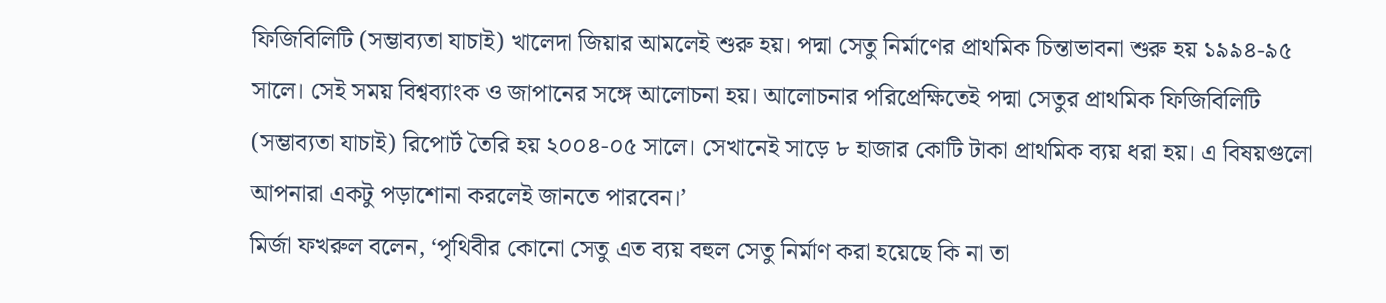ফিজিবিলিটি (সম্ভাব্যতা যাচাই) খালেদা জিয়ার আমলেই শুরু হয়। পদ্মা সেতু নির্মাণের প্রাথমিক চিন্তাভাবনা শুরু হয় ১৯৯৪-৯৫ সালে। সেই সময় বিশ্বব্যাংক ও জাপানের সঙ্গে আলোচনা হয়। আলোচনার পরিপ্রেক্ষিতেই পদ্মা সেতুর প্রাথমিক ফিজিবিলিটি (সম্ভাব্যতা যাচাই) রিপোর্ট তৈরি হয় ২০০৪-০৫ সালে। সেখানেই সাড়ে ৮ হাজার কোটি টাকা প্রাথমিক ব্যয় ধরা হয়। এ বিষয়গুলো আপনারা একটু পড়াশোনা করলেই জানতে পারবেন।’
মির্জা ফখরুল বলেন, ‘পৃথিবীর কোনো সেতু এত ব্যয় বহুল সেতু নির্মাণ করা হয়েছে কি না তা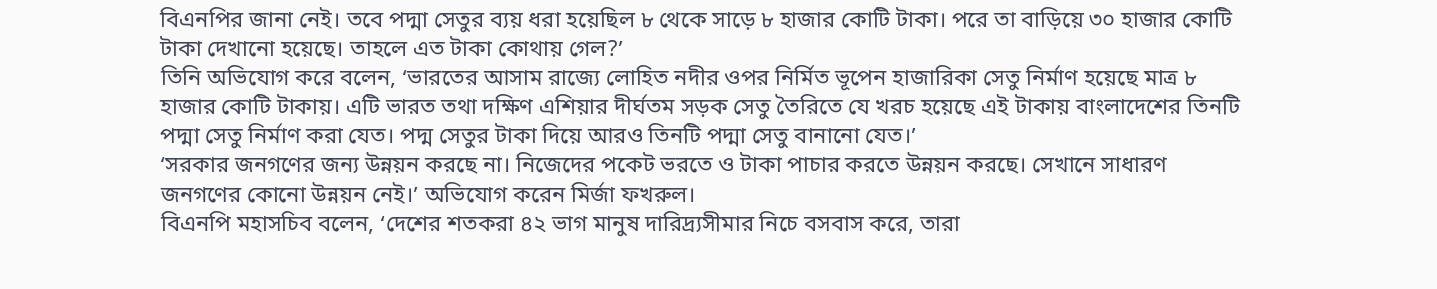বিএনপির জানা নেই। তবে পদ্মা সেতুর ব্যয় ধরা হয়েছিল ৮ থেকে সাড়ে ৮ হাজার কোটি টাকা। পরে তা বাড়িয়ে ৩০ হাজার কোটি টাকা দেখানো হয়েছে। তাহলে এত টাকা কোথায় গেল?’
তিনি অভিযোগ করে বলেন, ‘ভারতের আসাম রাজ্যে লোহিত নদীর ওপর নির্মিত ভূপেন হাজারিকা সেতু নির্মাণ হয়েছে মাত্র ৮ হাজার কোটি টাকায়। এটি ভারত তথা দক্ষিণ এশিয়ার দীর্ঘতম সড়ক সেতু তৈরিতে যে খরচ হয়েছে এই টাকায় বাংলাদেশের তিনটি পদ্মা সেতু নির্মাণ করা যেত। পদ্ম সেতুর টাকা দিয়ে আরও তিনটি পদ্মা সেতু বানানো যেত।’
‘সরকার জনগণের জন্য উন্নয়ন করছে না। নিজেদের পকেট ভরতে ও টাকা পাচার করতে উন্নয়ন করছে। সেখানে সাধারণ জনগণের কোনো উন্নয়ন নেই।’ অভিযোগ করেন মির্জা ফখরুল।
বিএনপি মহাসচিব বলেন, ‘দেশের শতকরা ৪২ ভাগ মানুষ দারিদ্র্যসীমার নিচে বসবাস করে, তারা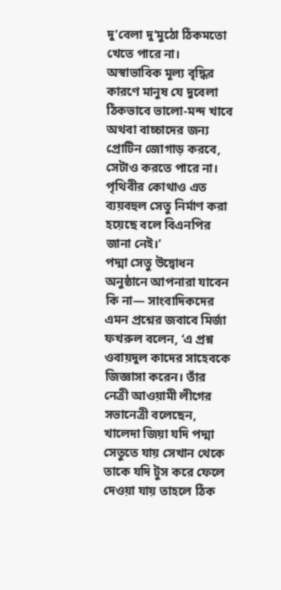দু’বেলা দু’মুঠো ঠিকমতো খেতে পারে না। অস্বাভাবিক মূল্য বৃদ্ধির কারণে মানুষ যে দুবেলা ঠিকভাবে ভালো-মন্দ খাবে অথবা বাচ্চাদের জন্য প্রোটিন জোগাড় করবে, সেটাও করতে পারে না। পৃথিবীর কোথাও এত ব্যয়বহুল সেতু নির্মাণ করা হয়েছে বলে বিএনপির জানা নেই।’
পদ্মা সেতু উদ্বোধন অনুষ্ঠানে আপনারা যাবেন কি না— সাংবাদিকদের এমন প্রশ্নের জবাবে মির্জা ফখরুল বলেন, ‘এ প্রশ্ন ওবায়দুল কাদের সাহেবকে জিজ্ঞাসা করেন। তাঁর নেত্রী আওয়ামী লীগের সভানেত্রী বলেছেন, খালেদা জিয়া যদি পদ্মা সেতুতে যায় সেখান থেকে তাকে যদি টুস করে ফেলে দেওয়া যায় তাহলে ঠিক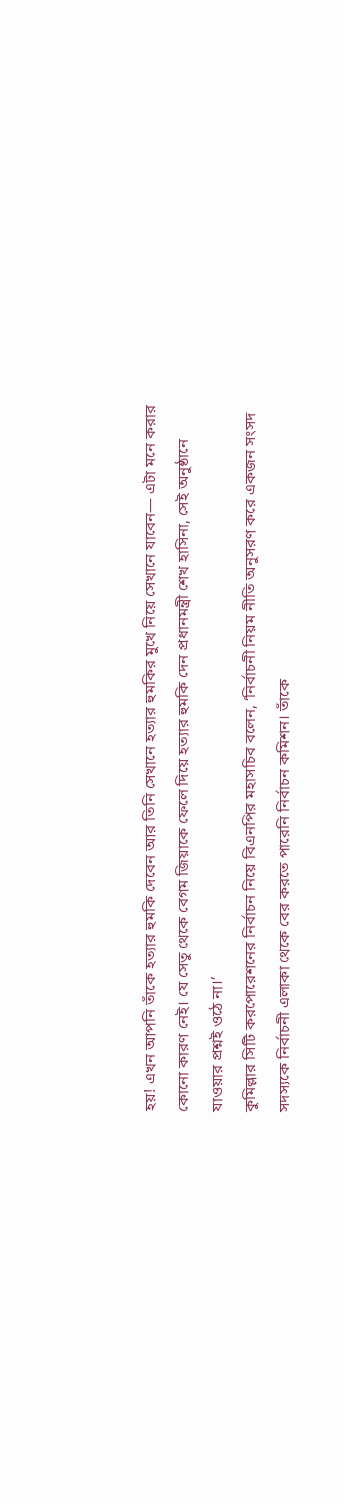হয়! এখন আপনি তাঁকে হত্যার হুমকি দেবেন আর তিনি সেখানে হত্যার হুমকির মুখে নিয়ে সেখানে যাবেন— এটা মনে করার কোনো কারণ নেই। যে সেতু থেকে বেগম জিয়াকে ফেলে দিয়ে হত্যার হুমকি দেন প্রধানমন্ত্রী শেখ হাসিনা, সেই অনুষ্ঠানে যাওয়ার প্রশ্নই ওঠে না।’
কুমিল্লার সিটি করপোরেশনের নির্বাচন নিয়ে বিএনপির মহাসচিব বলেন, ‘নির্বাচনী নিয়ম নীতি অনুসরণ করে একজন সংসদ সদস্যকে নির্বাচনী এলাকা থেকে বের করতে পারেনি নির্বাচন কমিশন। তাঁকে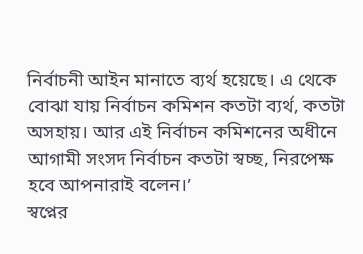নির্বাচনী আইন মানাতে ব্যর্থ হয়েছে। এ থেকে বোঝা যায় নির্বাচন কমিশন কতটা ব্যর্থ, কতটা অসহায়। আর এই নির্বাচন কমিশনের অধীনে আগামী সংসদ নির্বাচন কতটা স্বচ্ছ, নিরপেক্ষ হবে আপনারাই বলেন।’
স্বপ্নের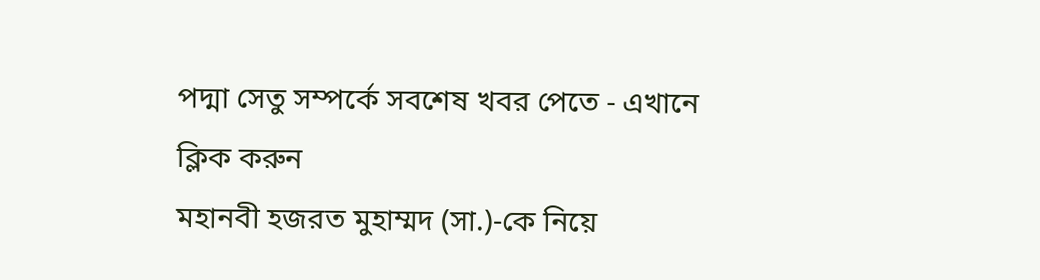পদ্মা সেতু সম্পর্কে সবশেষ খবর পেতে - এখানে ক্লিক করুন
মহানবী হজরত মুহাম্মদ (সা.)-কে নিয়ে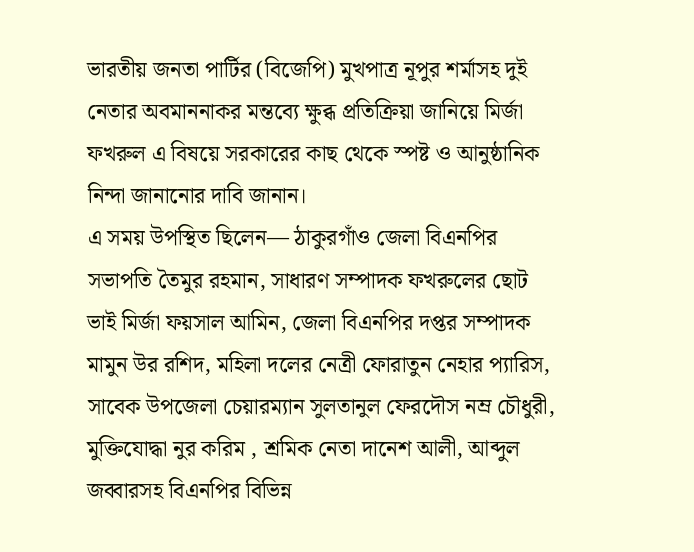ভারতীয় জনতা পার্টির (বিজেপি) মুখপাত্র নূপুর শর্মাসহ দুই নেতার অবমাননাকর মন্তব্যে ক্ষুব্ধ প্রতিক্রিয়া জানিয়ে মির্জা ফখরুল এ বিষয়ে সরকারের কাছ থেকে স্পষ্ট ও আনুষ্ঠানিক নিন্দা জানানোর দাবি জানান।
এ সময় উপস্থিত ছিলেন— ঠাকুরগাঁও জেলা বিএনপির সভাপতি তৈমুর রহমান, সাধারণ সম্পাদক ফখরুলের ছোট ভাই মির্জা ফয়সাল আমিন, জেলা বিএনপির দপ্তর সম্পাদক মামুন উর রশিদ, মহিলা দলের নেত্রী ফোরাতুন নেহার প্যারিস, সাবেক উপজেলা চেয়ারম্যান সুলতানুল ফেরদৌস নম্র চৌধুরী, মুক্তিযোদ্ধা নুর করিম , শ্রমিক নেতা দানেশ আলী, আব্দুল জব্বারসহ বিএনপির বিভিন্ন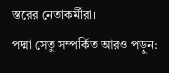স্তরের নেতাকর্মীরা।
পদ্মা সেতু সম্পর্কিত আরও পড়ুন: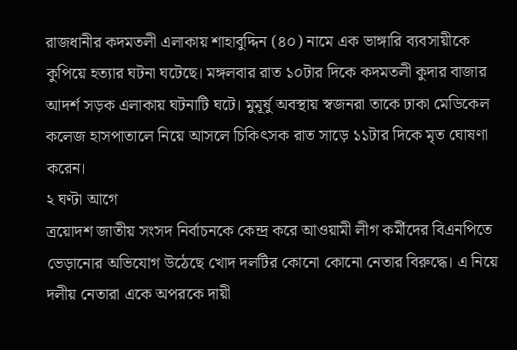রাজধানীর কদমতলী এলাকায় শাহাবুদ্দিন (৪০) নামে এক ভাঙ্গারি ব্যবসায়ীকে কুপিয়ে হত্যার ঘটনা ঘটেছে। মঙ্গলবার রাত ১০টার দিকে কদমতলী কুদার বাজার আদর্শ সড়ক এলাকায় ঘটনাটি ঘটে। মুমূর্ষু অবস্থায় স্বজনরা তাকে ঢাকা মেডিকেল কলেজ হাসপাতালে নিয়ে আসলে চিকিৎসক রাত সাড়ে ১১টার দিকে মৃত ঘোষণা করেন।
২ ঘণ্টা আগে
ত্রয়োদশ জাতীয় সংসদ নির্বাচনকে কেন্দ্র করে আওয়ামী লীগ কর্মীদের বিএনপিতে ভেড়ানোর অভিযোগ উঠেছে খোদ দলটির কোনো কোনো নেতার বিরুদ্ধে। এ নিয়ে দলীয় নেতারা একে অপরকে দায়ী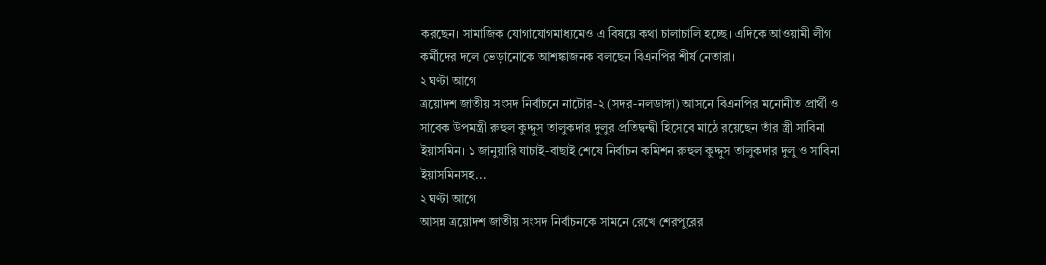করছেন। সামাজিক যোগাযোগমাধ্যমেও এ বিষয়ে কথা চালাচালি হচ্ছে। এদিকে আওয়ামী লীগ কর্মীদের দলে ভেড়ানোকে আশঙ্কাজনক বলছেন বিএনপির শীর্ষ নেতারা।
২ ঘণ্টা আগে
ত্রয়োদশ জাতীয় সংসদ নির্বাচনে নাটোর-২ (সদর-নলডাঙ্গা) আসনে বিএনপির মনোনীত প্রার্থী ও সাবেক উপমন্ত্রী রুহুল কুদ্দুস তালুকদার দুলুর প্রতিদ্বন্দ্বী হিসেবে মাঠে রয়েছেন তাঁর স্ত্রী সাবিনা ইয়াসমিন। ১ জানুয়ারি যাচাই-বাছাই শেষে নির্বাচন কমিশন রুহুল কুদ্দুস তালুকদার দুলু ও সাবিনা ইয়াসমিনসহ...
২ ঘণ্টা আগে
আসন্ন ত্রয়োদশ জাতীয় সংসদ নির্বাচনকে সামনে রেখে শেরপুরের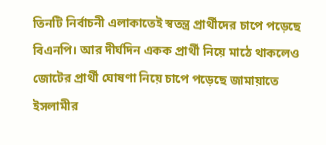তিনটি নির্বাচনী এলাকাতেই স্বতন্ত্র প্রার্থীদের চাপে পড়েছে বিএনপি। আর দীর্ঘদিন একক প্রার্থী নিয়ে মাঠে থাকলেও জোটের প্রার্থী ঘোষণা নিয়ে চাপে পড়েছে জামায়াতে ইসলামীর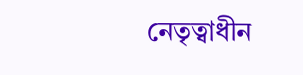নেতৃত্বাধীন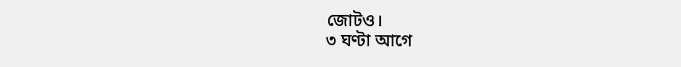জোটও।
৩ ঘণ্টা আগে